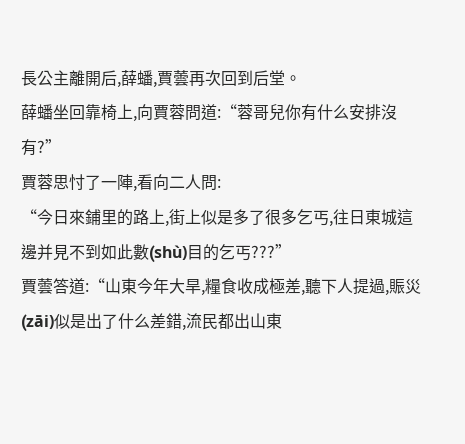長公主離開后,薛蟠,賈蕓再次回到后堂。
薛蟠坐回靠椅上,向賈蓉問道:“蓉哥兒你有什么安排沒有?”
賈蓉思忖了一陣,看向二人問:
“今日來鋪里的路上,街上似是多了很多乞丐,往日東城這邊并見不到如此數(shù)目的乞丐???”
賈蕓答道:“山東今年大旱,糧食收成極差,聽下人提過,賑災(zāi)似是出了什么差錯,流民都出山東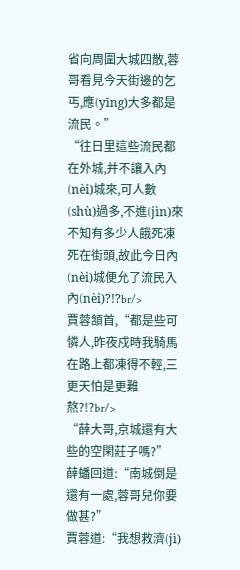省向周圍大城四散,蓉哥看見今天街邊的乞丐,應(yīng)大多都是流民。”
“往日里這些流民都在外城,并不讓入內(nèi)城來,可人數(shù)過多,不進(jìn)來不知有多少人餓死凍死在街頭,故此今日內(nèi)城便允了流民入內(nèi)?!?br/>
賈蓉頷首,“都是些可憐人,昨夜戍時我騎馬在路上都凍得不輕,三更天怕是更難熬?!?br/>
“薛大哥,京城還有大些的空閑莊子嗎?”
薛蟠回道:“南城倒是還有一處,蓉哥兒你要做甚?”
賈蓉道:“我想救濟(jì)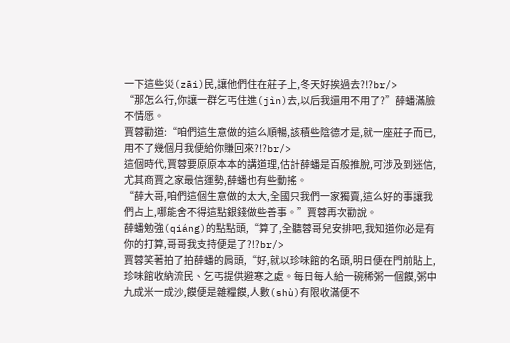一下這些災(zāi)民,讓他們住在莊子上,冬天好挨過去?!?br/>
“那怎么行,你讓一群乞丐住進(jìn)去,以后我還用不用了?”薛蟠滿臉不情愿。
賈蓉勸道:“咱們這生意做的這么順暢,該積些陰德才是,就一座莊子而已,用不了幾個月我便給你賺回來?!?br/>
這個時代,賈蓉要原原本本的講道理,估計薛蟠是百般推脫,可涉及到迷信,尤其商賈之家最信運勢,薛蟠也有些動搖。
“薛大哥,咱們這個生意做的太大,全國只我們一家獨賣,這么好的事讓我們占上,哪能舍不得這點銀錢做些善事。”賈蓉再次勸說。
薛蟠勉強(qiáng)的點點頭,“算了,全聽蓉哥兒安排吧,我知道你必是有你的打算,哥哥我支持便是了?!?br/>
賈蓉笑著拍了拍薛蟠的肩頭,“好,就以珍味館的名頭,明日便在門前貼上,珍味館收納流民、乞丐提供避寒之處。每日每人給一碗稀粥一個饃,粥中九成米一成沙,饃便是雜糧饃,人數(shù)有限收滿便不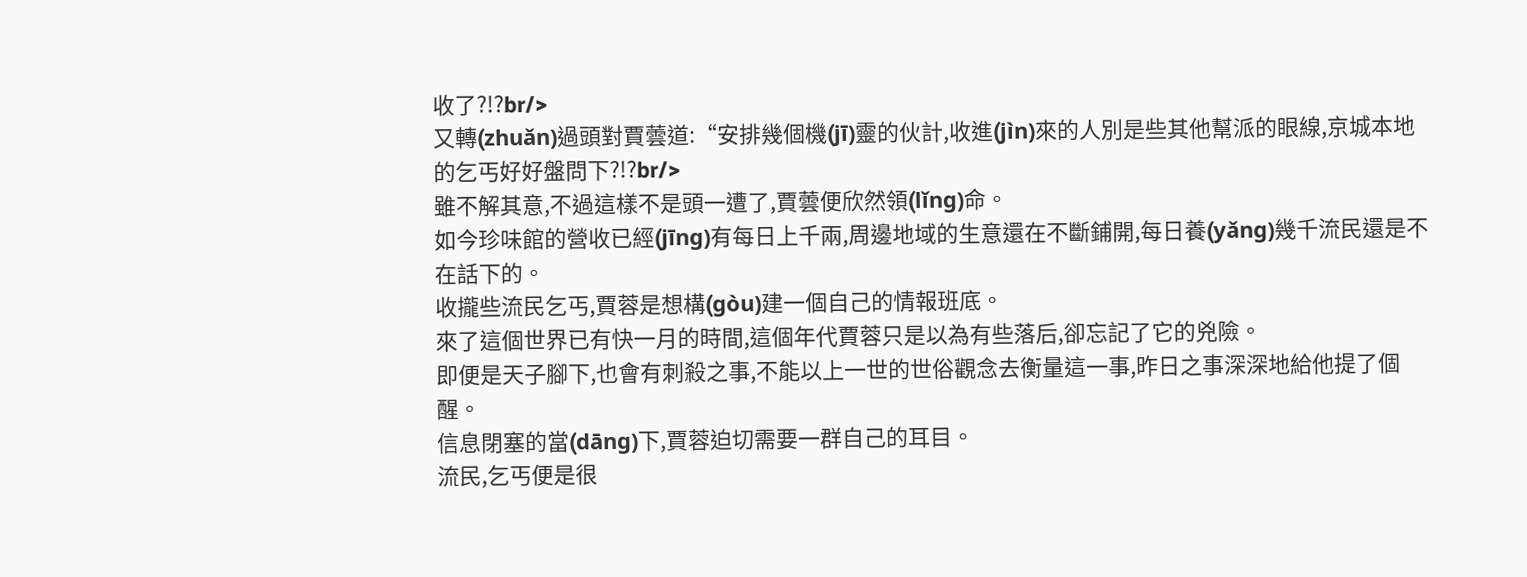收了?!?br/>
又轉(zhuǎn)過頭對賈蕓道:“安排幾個機(jī)靈的伙計,收進(jìn)來的人別是些其他幫派的眼線,京城本地的乞丐好好盤問下?!?br/>
雖不解其意,不過這樣不是頭一遭了,賈蕓便欣然領(lǐng)命。
如今珍味館的營收已經(jīng)有每日上千兩,周邊地域的生意還在不斷鋪開,每日養(yǎng)幾千流民還是不在話下的。
收攏些流民乞丐,賈蓉是想構(gòu)建一個自己的情報班底。
來了這個世界已有快一月的時間,這個年代賈蓉只是以為有些落后,卻忘記了它的兇險。
即便是天子腳下,也會有刺殺之事,不能以上一世的世俗觀念去衡量這一事,昨日之事深深地給他提了個醒。
信息閉塞的當(dāng)下,賈蓉迫切需要一群自己的耳目。
流民,乞丐便是很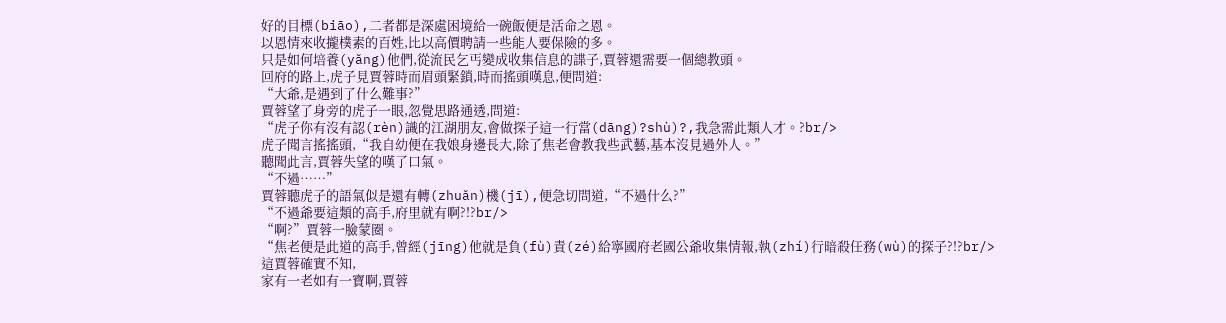好的目標(biāo),二者都是深處困境給一碗飯便是活命之恩。
以恩情來收攏樸素的百姓,比以高價聘請一些能人要保險的多。
只是如何培養(yǎng)他們,從流民乞丐變成收集信息的諜子,賈蓉還需要一個總教頭。
回府的路上,虎子見賈蓉時而眉頭緊鎖,時而搖頭嘆息,便問道:
“大爺,是遇到了什么難事?”
賈蓉望了身旁的虎子一眼,忽覺思路通透,問道:
“虎子你有沒有認(rèn)識的江湖朋友,會做探子這一行當(dāng)?shù)?,我急需此類人才。?br/>
虎子聞言搖搖頭,“我自幼便在我娘身邊長大,除了焦老會教我些武藝,基本沒見過外人。”
聽聞此言,賈蓉失望的嘆了口氣。
“不過……”
賈蓉聽虎子的語氣似是還有轉(zhuǎn)機(jī),便急切問道,“不過什么?”
“不過爺要這類的高手,府里就有啊?!?br/>
“啊?”賈蓉一臉蒙圈。
“焦老便是此道的高手,曾經(jīng)他就是負(fù)責(zé)給寧國府老國公爺收集情報,執(zhí)行暗殺任務(wù)的探子?!?br/>
這賈蓉確實不知,
家有一老如有一寶啊,賈蓉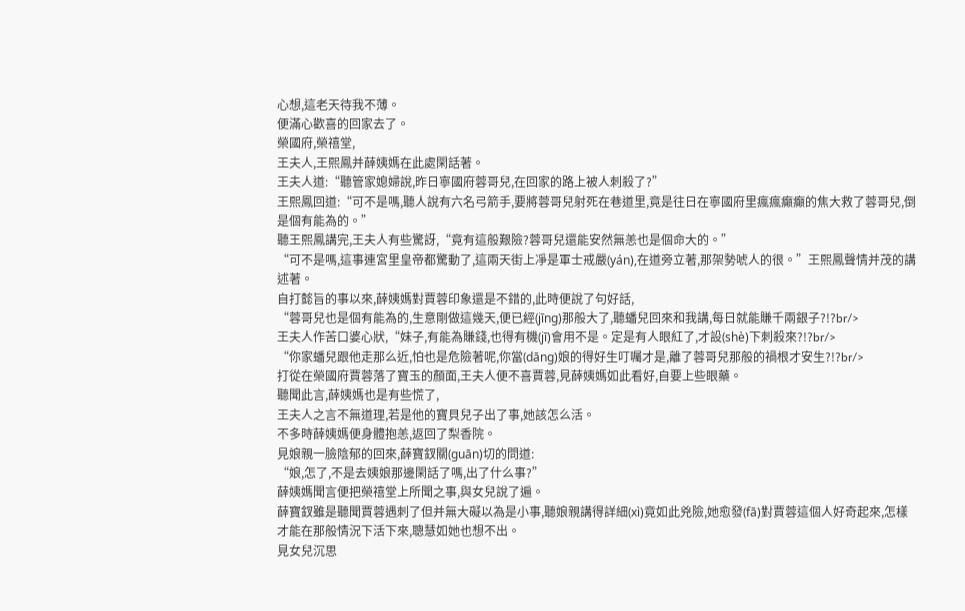心想,這老天待我不薄。
便滿心歡喜的回家去了。
榮國府,榮禧堂,
王夫人,王熙鳳并薛姨媽在此處閑話著。
王夫人道:“聽管家媳婦說,昨日寧國府蓉哥兒,在回家的路上被人刺殺了?”
王熙鳳回道:“可不是嗎,聽人說有六名弓箭手,要將蓉哥兒射死在巷道里,竟是往日在寧國府里瘋瘋癲癲的焦大救了蓉哥兒,倒是個有能為的。”
聽王熙鳳講完,王夫人有些驚訝,“竟有這般艱險?蓉哥兒還能安然無恙也是個命大的。”
“可不是嗎,這事連宮里皇帝都驚動了,這兩天街上凈是軍士戒嚴(yán),在道旁立著,那架勢唬人的很。”王熙鳳聲情并茂的講述著。
自打懿旨的事以來,薛姨媽對賈蓉印象還是不錯的,此時便說了句好話,
“蓉哥兒也是個有能為的,生意剛做這幾天,便已經(jīng)那般大了,聽蟠兒回來和我講,每日就能賺千兩銀子?!?br/>
王夫人作苦口婆心狀,“妹子,有能為賺錢,也得有機(jī)會用不是。定是有人眼紅了,才設(shè)下刺殺來?!?br/>
“你家蟠兒跟他走那么近,怕也是危險著呢,你當(dāng)娘的得好生叮囑才是,離了蓉哥兒那般的禍根才安生?!?br/>
打從在榮國府賈蓉落了寶玉的顏面,王夫人便不喜賈蓉,見薛姨媽如此看好,自要上些眼藥。
聽聞此言,薛姨媽也是有些慌了,
王夫人之言不無道理,若是他的寶貝兒子出了事,她該怎么活。
不多時薛姨媽便身體抱恙,返回了梨香院。
見娘親一臉陰郁的回來,薛寶釵關(guān)切的問道:
“娘,怎了,不是去姨娘那邊閑話了嗎,出了什么事?”
薛姨媽聞言便把榮禧堂上所聞之事,與女兒說了遍。
薛寶釵雖是聽聞賈蓉遇刺了但并無大礙以為是小事,聽娘親講得詳細(xì)竟如此兇險,她愈發(fā)對賈蓉這個人好奇起來,怎樣才能在那般情況下活下來,聰慧如她也想不出。
見女兒沉思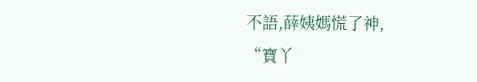不語,薛姨媽慌了神,
“寶丫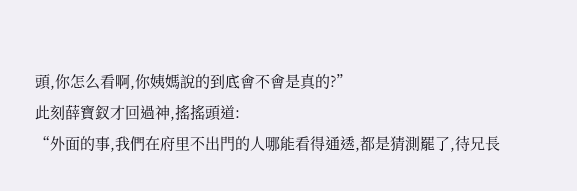頭,你怎么看啊,你姨媽說的到底會不會是真的?”
此刻薛寶釵才回過神,搖搖頭道:
“外面的事,我們在府里不出門的人哪能看得通透,都是猜測罷了,待兄長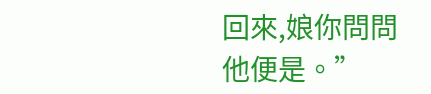回來,娘你問問他便是。”